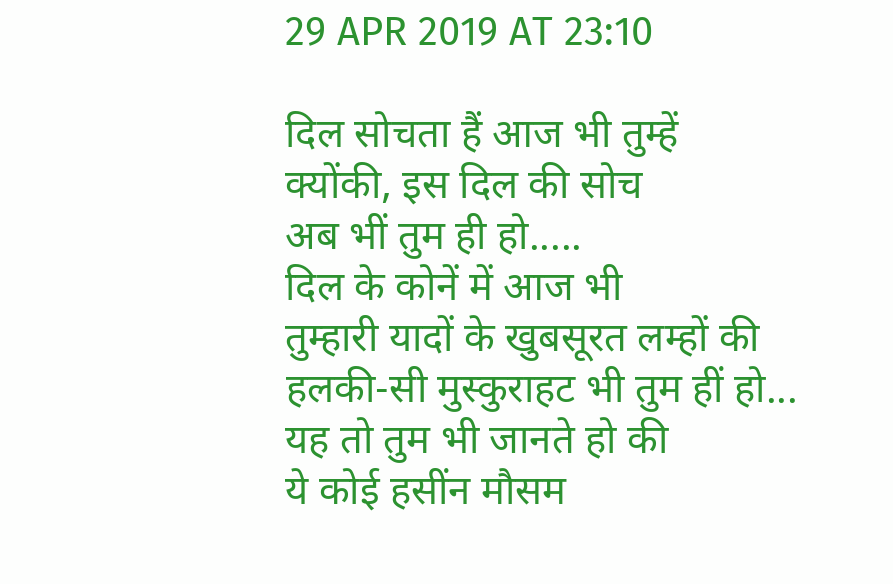29 APR 2019 AT 23:10

दिल सोचता हैं आज भी तुम्हें
क्योंकी, इस दिल की सोच
अब भीं तुम ही हो.....
दिल के कोनें में आज भी
तुम्हारी यादों के खुबसूरत लम्हों की
हलकी-सी मुस्कुराहट भी तुम हीं हो...
यह तो तुम भी जानते हो की
ये कोई हसींन मौसम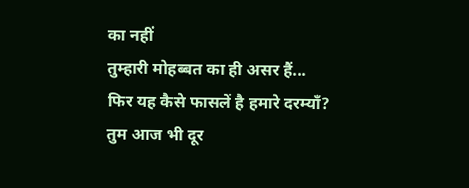का नहीं
तुम्हारी मोहब्बत का ही असर हैं...
फिर यह कैसे फासलें है हमारे दरम्याँ?
तुम आज भी दूर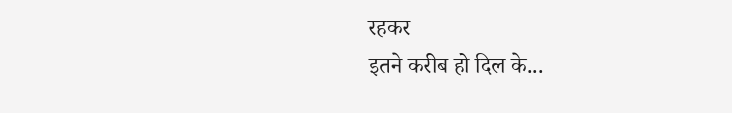रहकर
इतने करीब हो दिल के...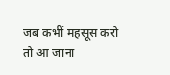जब कभीं महसूस करो
तो आ जाना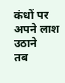कंधों पर अपने लाश उठाने
तब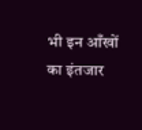भी इन आँखों का इंतजार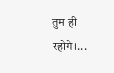तुम ही रहोगे।...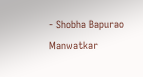- Shobha Bapurao Manwatkar